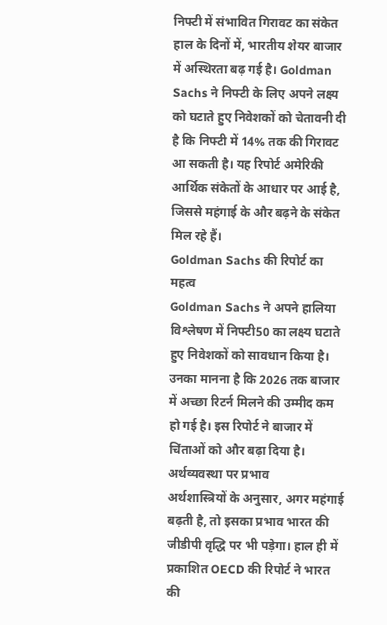निफ्टी में संभावित गिरावट का संकेत
हाल के दिनों में, भारतीय शेयर बाजार में अस्थिरता बढ़ गई है। Goldman Sachs ने निफ्टी के लिए अपने लक्ष्य को घटाते हुए निवेशकों को चेतावनी दी है कि निफ्टी में 14% तक की गिरावट आ सकती है। यह रिपोर्ट अमेरिकी आर्थिक संकेतों के आधार पर आई है, जिससे महंगाई के और बढ़ने के संकेत मिल रहे हैं।
Goldman Sachs की रिपोर्ट का महत्व
Goldman Sachs ने अपने हालिया विश्लेषण में निफ्टी50 का लक्ष्य घटाते हुए निवेशकों को सावधान किया है। उनका मानना है कि 2026 तक बाजार में अच्छा रिटर्न मिलने की उम्मीद कम हो गई है। इस रिपोर्ट ने बाजार में चिंताओं को और बढ़ा दिया है।
अर्थव्यवस्था पर प्रभाव
अर्थशास्त्रियों के अनुसार, अगर महंगाई बढ़ती है, तो इसका प्रभाव भारत की जीडीपी वृद्धि पर भी पड़ेगा। हाल ही में प्रकाशित OECD की रिपोर्ट ने भारत की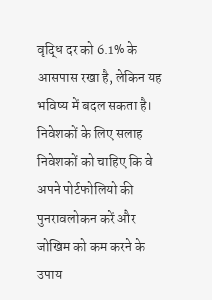वृद्धि दर को 6.1% के आसपास रखा है, लेकिन यह भविष्य में बदल सकता है।
निवेशकों के लिए सलाह
निवेशकों को चाहिए कि वे अपने पोर्टफोलियो की पुनरावलोकन करें और जोखिम को कम करने के उपाय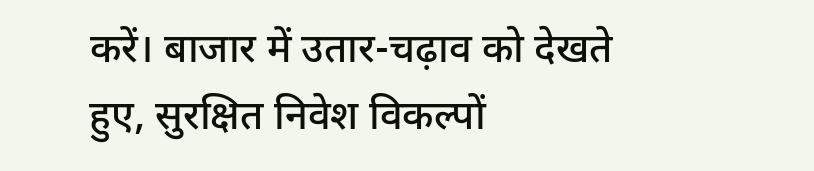करें। बाजार में उतार-चढ़ाव को देखते हुए, सुरक्षित निवेश विकल्पों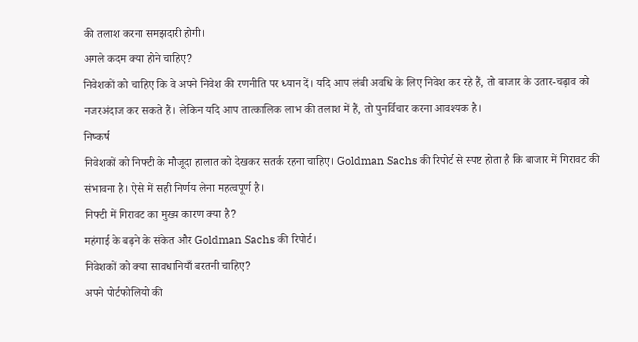की तलाश करना समझदारी होगी।
अगले कदम क्या होने चाहिए?
निवेशकों को चाहिए कि वे अपने निवेश की रणनीति पर ध्यान दें। यदि आप लंबी अवधि के लिए निवेश कर रहे हैं, तो बाजार के उतार-चढ़ाव को नजरअंदाज कर सकते हैं। लेकिन यदि आप तात्कालिक लाभ की तलाश में हैं, तो पुनर्विचार करना आवश्यक है।
निष्कर्ष
निवेशकों को निफ्टी के मौजूदा हालात को देखकर सतर्क रहना चाहिए। Goldman Sachs की रिपोर्ट से स्पष्ट होता है कि बाजार में गिरावट की संभावना है। ऐसे में सही निर्णय लेना महत्वपूर्ण है।
निफ्टी में गिरावट का मुख्य कारण क्या है?
महंगाई के बढ़ने के संकेत और Goldman Sachs की रिपोर्ट।
निवेशकों को क्या सावधानियाँ बरतनी चाहिए?
अपने पोर्टफोलियो की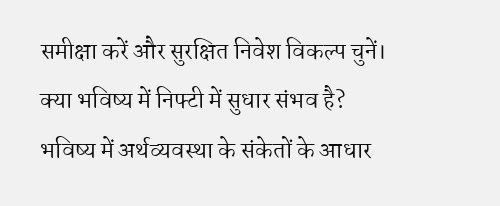समीक्षा करें और सुरक्षित निवेश विकल्प चुनें।
क्या भविष्य में निफ्टी में सुधार संभव है?
भविष्य में अर्थव्यवस्था के संकेतों के आधार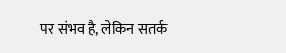पर संभव है, लेकिन सतर्क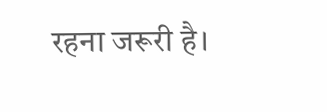रहना जरूरी है।